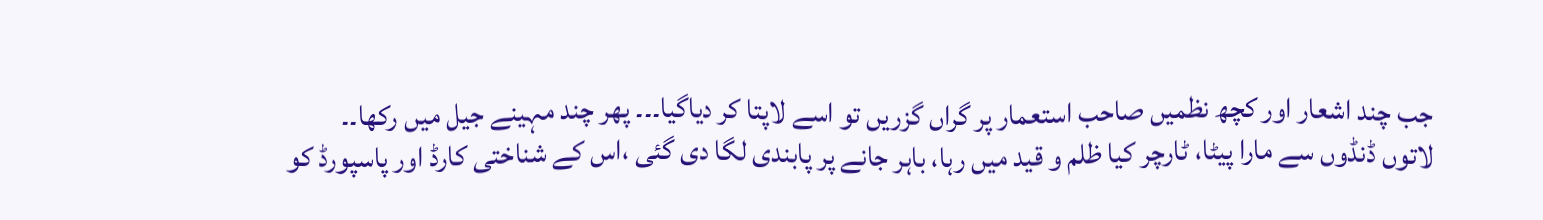جب چند اشعار اور کچھ نظمیں صاحب استعمار پر گراں گزریں تو اسے لاپتا کر دیاگیا۔۔۔ پھر چند مہینے جیل میں رکھا۔۔
لاتوں ڈنڈوں سے مارا پیٹا، ٹارچر کیا ظلم و قید میں رہا، باہر جانے پر پابندی لگا دی گئی ،اس کے شناختی کارڈ اور پاسپورڈ کو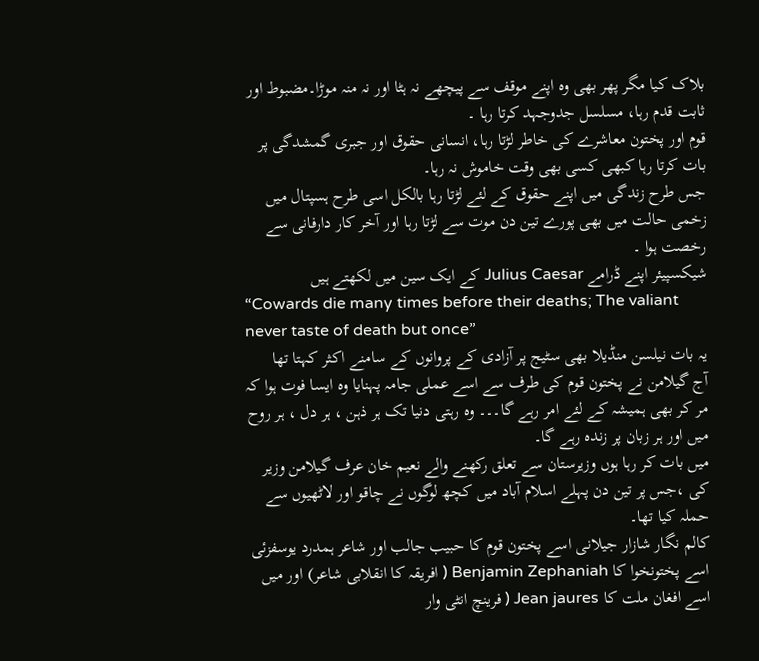بلاک کیا مگر پھر بھی وہ اپنے موقف سے پیچھے نہ ہٹا اور نہ منہ موڑا۔مضبوط اور ثابت قدم رہا، مسلسل جدوجہد کرتا رہا ۔
قوم اور پختون معاشرے کی خاطر لڑتا رہا، انسانی حقوق اور جبری گمشدگی پر بات کرتا رہا کبھی کسی بھی وقت خاموش نہ رہا۔
جس طرح زندگی میں اپنے حقوق کے لئے لڑتا رہا بالکل اسی طرح ہسپتال میں زخمی حالت میں بھی پورے تین دن موت سے لڑتا رہا اور آخر کار دارفانی سے رخصت ہوا ۔
شیکسپیئر اپنے ڈرامے Julius Caesar کے ایک سین میں لکھتے ہیں
“Cowards die many times before their deaths; The valiant never taste of death but once”
یہ بات نیلسن منڈیلا بھی سٹیج پر آزادی کے پروانوں کے سامنے اکثر کہتا تھا
آج گیلامن نے پختون قوم کی طرف سے اسے عملی جامہ پہنایا وہ ایسا فوت ہوا کہ مر کر بھی ہمیشہ کے لئے امر رہے گا۔۔۔ وہ رہتی دنیا تک ہر ذہن ، ہر دل ، ہر روح میں اور ہر زبان پر زندہ رہے گا۔
میں بات کر رہا ہوں وزیرستان سے تعلق رکھنے والے نعیم خان عرف گیلامن وزیر کی ،جس پر تین دن پہلے اسلام آباد میں کچھ لوگوں نے چاقو اور لاٹھیوں سے حملہ کیا تھا۔
کالم نگار شازار جیلانی اسے پختون قوم کا حبیب جالب اور شاعر ہمدرد یوسفزئی اسے پختونخوا کا Benjamin Zephaniah ( افریقہ کا انقلابی شاعر) اور میں اسے افغان ملت کا Jean jaures ( فرینچ انٹی وار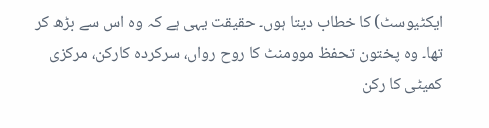ایکٹیوسٹ) کا خطاب دیتا ہوں۔ حقیقت یہی ہے کہ وہ اس سے بڑھ کر تھا۔ وہ پختون تحفظ موومنٹ کا روح رواں، سرکردہ کارکن، مرکزی کمیٹی کا رکن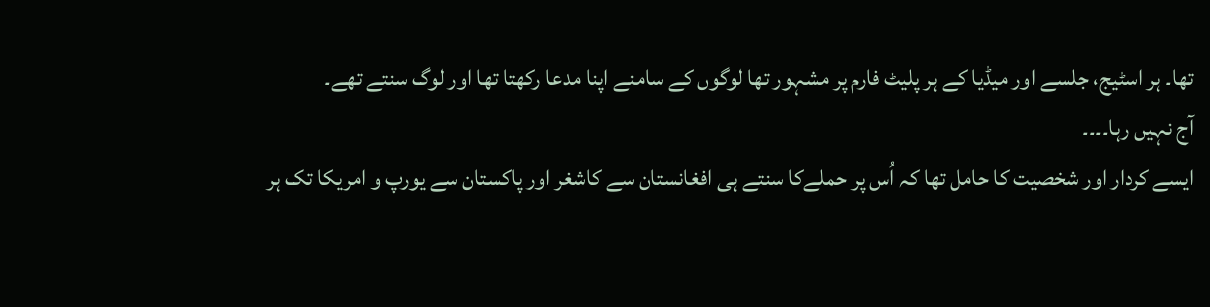تھا۔ ہر اسٹیج، جلسے اور میڈیا کے ہر پلیٹ فارم پر مشہور تھا لوگوں کے سامنے اپنا مدعا رکھتا تھا اور لوگ سنتے تھے۔
آج نہیں رہا۔۔۔۔
ایسے کردار اور شخصیت کا حامل تھا کہ اُس پر حملےکا سنتے ہی افغانستان سے کاشغر اور پاکستان سے یورپ و امریکا تک ہر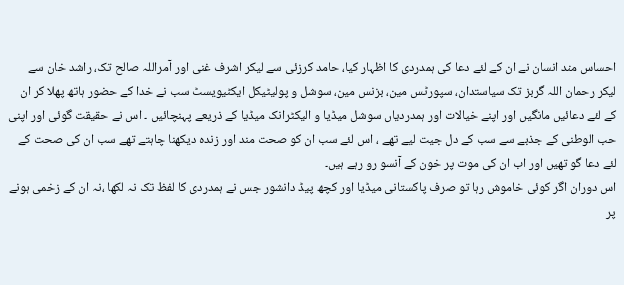احساس مند انسان نے ان کے لئے دعا کی ہمدردی کا اظہار کیا، حامد کرزئی سے لیکر اشرف غنی اور آمراللہ صالح تک، راشد خان سے لیکر رحمان اللہ گربز تک سیاستدان، سپورٹس مین، بزنس مین، سوشل و پولیٹیکل ایکٹیویسٹ سب نے خدا کے حضور ہاتھ پھلا کر ان کے لئے دعائیں مانگیں اور اپنے خیالات اور ہمدردیاں سوشل میڈیا و الیکٹرانک میڈیا کے ذریعے پہنچائیں ۔ اس نے حقیقت گوئی اور اپنی حب الوطنی کے جذبے سے سب کے دل جیت لیے تھے ، اس لئے سب ان کو صحت مند اور زندہ دیکھنا چاہتے تھے سب ان کی صحت کے لئے دعا گو تھیں اور اب ان کی موت پر خون کے آنسو رو رہے ہیں۔
اس دوران اگر کوئی خاموش رہا تو صرف پاکستانی میڈیا اور کچھ پیڈ دانشور جس نے ہمدردی کا لفظ تک نہ لکھا ،نہ ان کے زخمی ہونے پر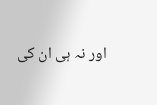اور نہ ہی ان کی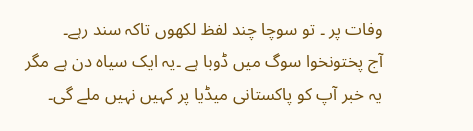وفات پر ۔ تو سوچا چند لفظ لکھوں تاکہ سند رہے۔
آج پختونخوا سوگ میں ڈوبا ہے ۔یہ ایک سیاہ دن ہے مگر یہ خبر آپ کو پاکستانی میڈیا پر کہیں نہیں ملے گی۔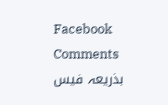Facebook Comments
بذریعہ فیس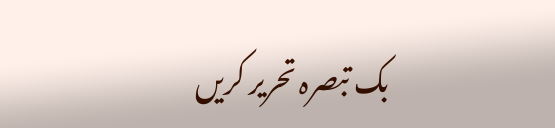بک تبصرہ تحریر کریں